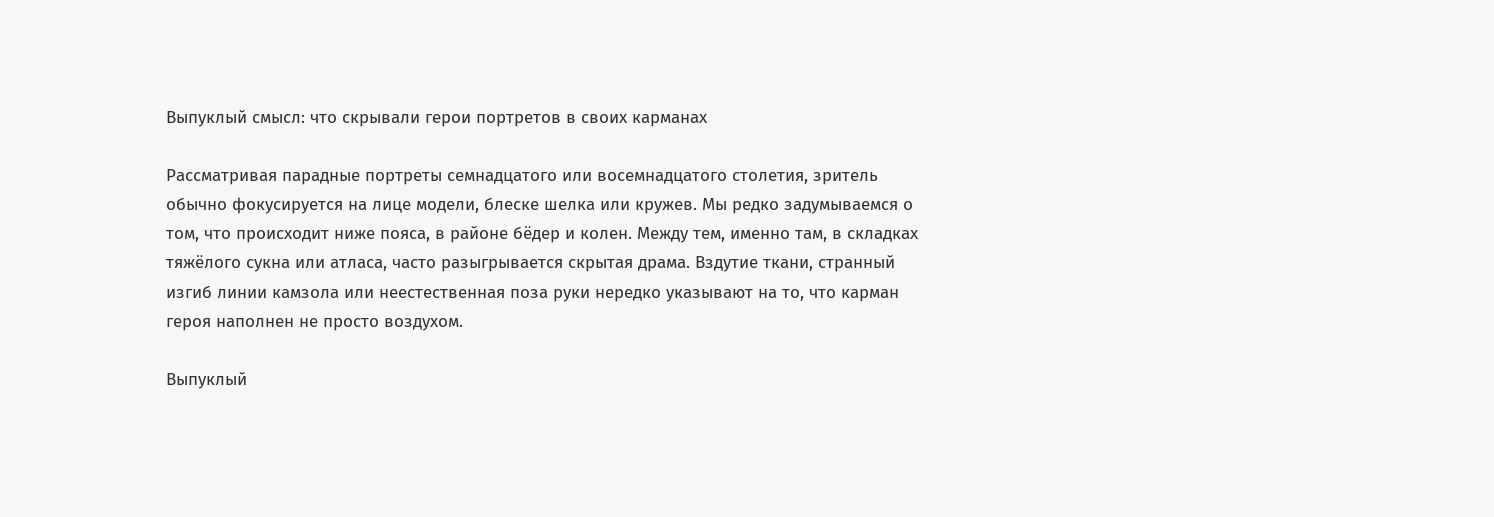Выпуклый смысл: что скрывали герои портретов в своих карманах

Рассматривая парадные портреты семнадцатого или восемнадцатого столетия, зритель обычно фокусируется на лице модели, блеске шелка или кружев. Мы редко задумываемся о том, что происходит ниже пояса, в районе бёдер и колен. Между тем, именно там, в складках тяжёлого сукна или атласа, часто разыгрывается скрытая драма. Вздутие ткани, странный изгиб линии камзола или неестественная поза руки нередко указывают на то, что карман героя наполнен не просто воздухом.

Выпуклый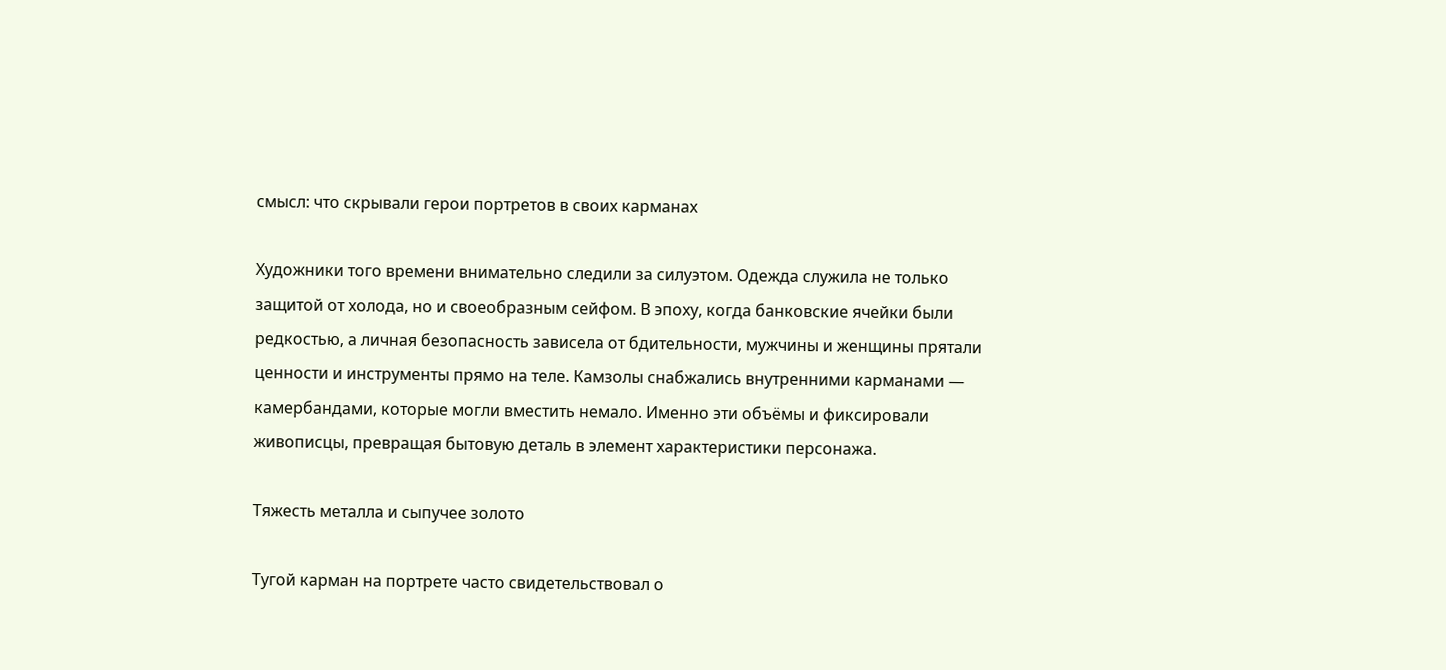смысл: что скрывали герои портретов в своих карманах

Художники того времени внимательно следили за силуэтом. Одежда служила не только защитой от холода, но и своеобразным сейфом. В эпоху, когда банковские ячейки были редкостью, а личная безопасность зависела от бдительности, мужчины и женщины прятали ценности и инструменты прямо на теле. Камзолы снабжались внутренними карманами — камербандами, которые могли вместить немало. Именно эти объёмы и фиксировали живописцы, превращая бытовую деталь в элемент характеристики персонажа.

Тяжесть металла и сыпучее золото

Тугой карман на портрете часто свидетельствовал о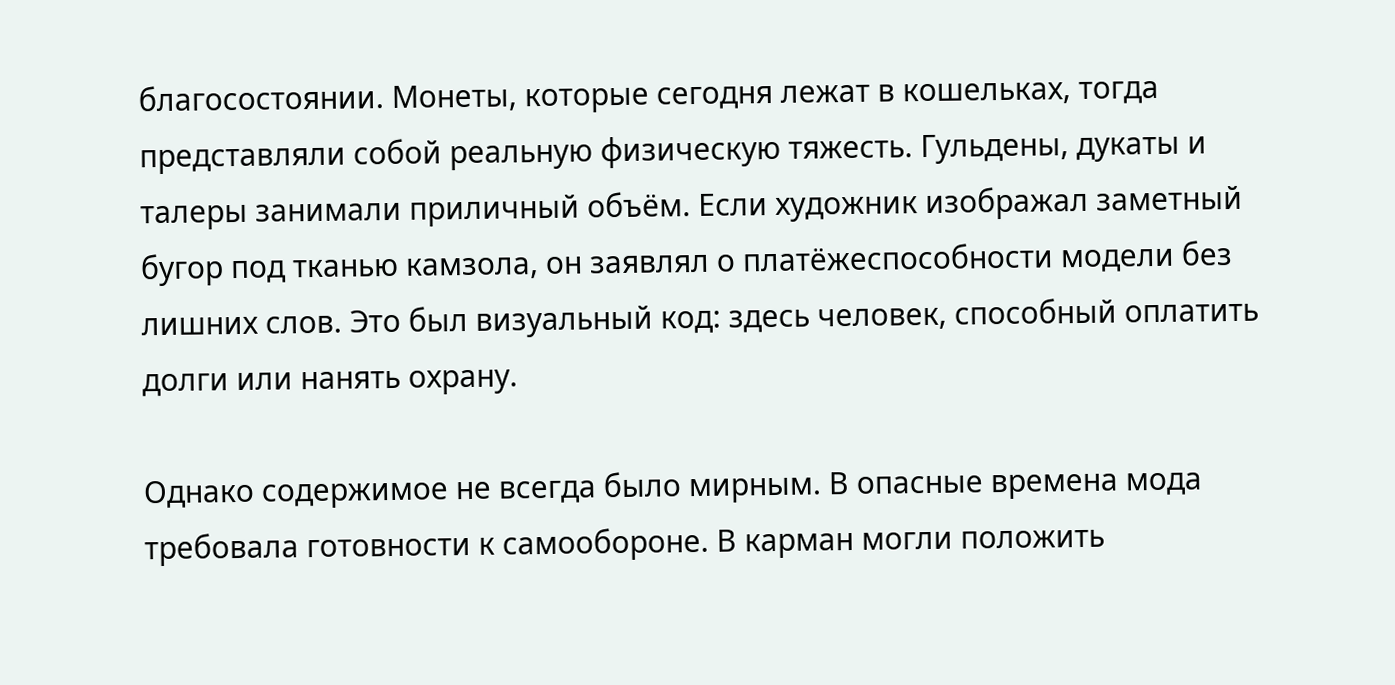благосостоянии. Монеты, которые сегодня лежат в кошельках, тогда представляли собой реальную физическую тяжесть. Гульдены, дукаты и талеры занимали приличный объём. Если художник изображал заметный бугор под тканью камзола, он заявлял о платёжеспособности модели без лишних слов. Это был визуальный код: здесь человек, способный оплатить долги или нанять охрану.

Однако содержимое не всегда было мирным. В опасные времена мода требовала готовности к самообороне. В карман могли положить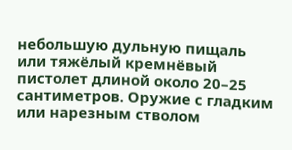небольшую дульную пищаль или тяжёлый кремнёвый пистолет длиной около 20–25 сантиметров. Оружие с гладким или нарезным стволом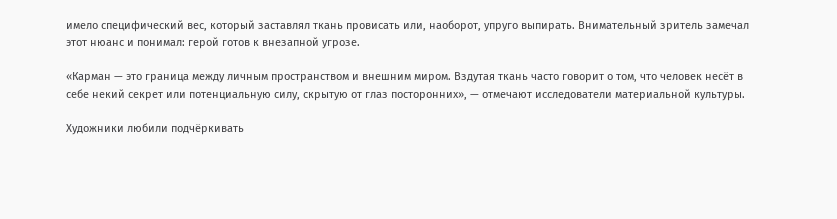имело специфический вес, который заставлял ткань провисать или, наоборот, упруго выпирать. Внимательный зритель замечал этот нюанс и понимал: герой готов к внезапной угрозе.

«Карман — это граница между личным пространством и внешним миром. Вздутая ткань часто говорит о том, что человек несёт в себе некий секрет или потенциальную силу, скрытую от глаз посторонних», — отмечают исследователи материальной культуры.

Художники любили подчёркивать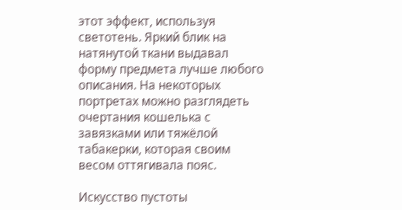этот эффект, используя светотень. Яркий блик на натянутой ткани выдавал форму предмета лучше любого описания. На некоторых портретах можно разглядеть очертания кошелька с завязками или тяжёлой табакерки, которая своим весом оттягивала пояс.

Искусство пустоты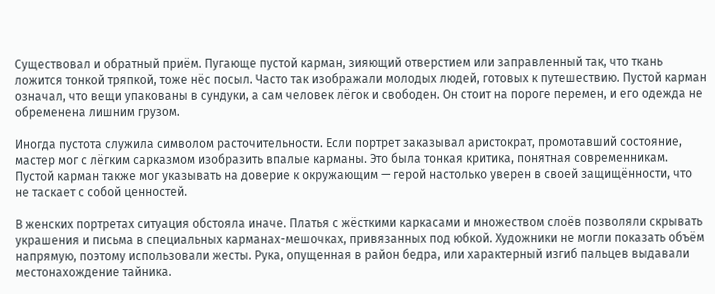Существовал и обратный приём. Пугающе пустой карман, зияющий отверстием или заправленный так, что ткань ложится тонкой тряпкой, тоже нёс посыл. Часто так изображали молодых людей, готовых к путешествию. Пустой карман означал, что вещи упакованы в сундуки, а сам человек лёгок и свободен. Он стоит на пороге перемен, и его одежда не обременена лишним грузом.

Иногда пустота служила символом расточительности. Если портрет заказывал аристократ, промотавший состояние, мастер мог с лёгким сарказмом изобразить впалые карманы. Это была тонкая критика, понятная современникам. Пустой карман также мог указывать на доверие к окружающим — герой настолько уверен в своей защищённости, что не таскает с собой ценностей.

В женских портретах ситуация обстояла иначе. Платья с жёсткими каркасами и множеством слоёв позволяли скрывать украшения и письма в специальных карманах-мешочках, привязанных под юбкой. Художники не могли показать объём напрямую, поэтому использовали жесты. Рука, опущенная в район бедра, или характерный изгиб пальцев выдавали местонахождение тайника.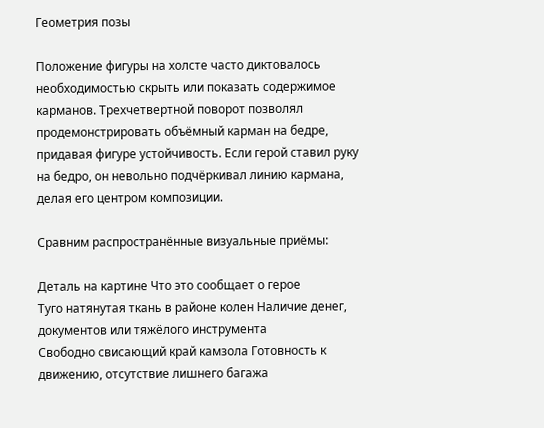Геометрия позы

Положение фигуры на холсте часто диктовалось необходимостью скрыть или показать содержимое карманов. Трехчетвертной поворот позволял продемонстрировать объёмный карман на бедре, придавая фигуре устойчивость. Если герой ставил руку на бедро, он невольно подчёркивал линию кармана, делая его центром композиции.

Сравним распространённые визуальные приёмы:

Деталь на картине Что это сообщает о герое
Туго натянутая ткань в районе колен Наличие денег, документов или тяжёлого инструмента
Свободно свисающий край камзола Готовность к движению, отсутствие лишнего багажа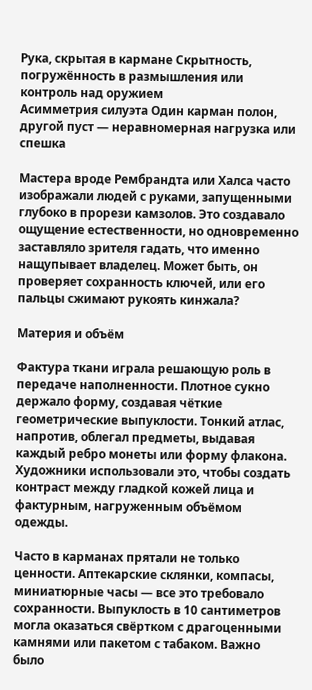Рука, скрытая в кармане Скрытность, погружённость в размышления или контроль над оружием
Асимметрия силуэта Один карман полон, другой пуст — неравномерная нагрузка или спешка

Мастера вроде Рембрандта или Халса часто изображали людей с руками, запущенными глубоко в прорези камзолов. Это создавало ощущение естественности, но одновременно заставляло зрителя гадать, что именно нащупывает владелец. Может быть, он проверяет сохранность ключей, или его пальцы сжимают рукоять кинжала?

Материя и объём

Фактура ткани играла решающую роль в передаче наполненности. Плотное сукно держало форму, создавая чёткие геометрические выпуклости. Тонкий атлас, напротив, облегал предметы, выдавая каждый ребро монеты или форму флакона. Художники использовали это, чтобы создать контраст между гладкой кожей лица и фактурным, нагруженным объёмом одежды.

Часто в карманах прятали не только ценности. Аптекарские склянки, компасы, миниатюрные часы — все это требовало сохранности. Выпуклость в 10 сантиметров могла оказаться свёртком с драгоценными камнями или пакетом с табаком. Важно было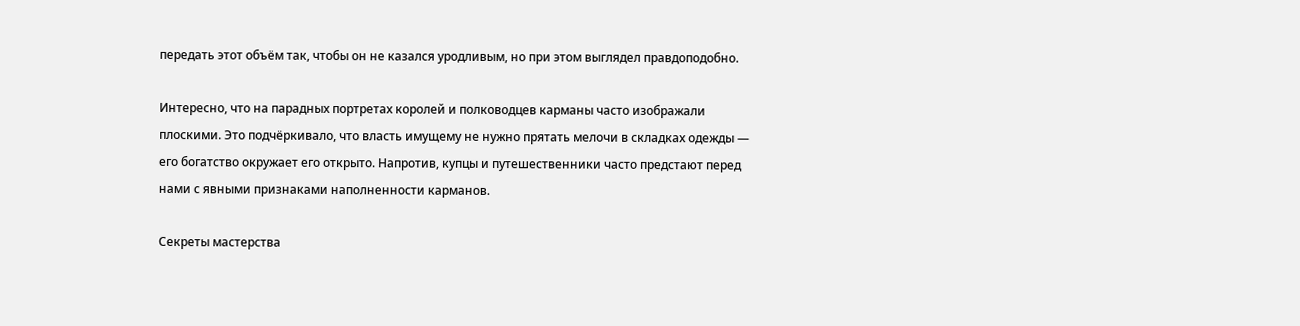передать этот объём так, чтобы он не казался уродливым, но при этом выглядел правдоподобно.

Интересно, что на парадных портретах королей и полководцев карманы часто изображали плоскими. Это подчёркивало, что власть имущему не нужно прятать мелочи в складках одежды — его богатство окружает его открыто. Напротив, купцы и путешественники часто предстают перед нами с явными признаками наполненности карманов.

Секреты мастерства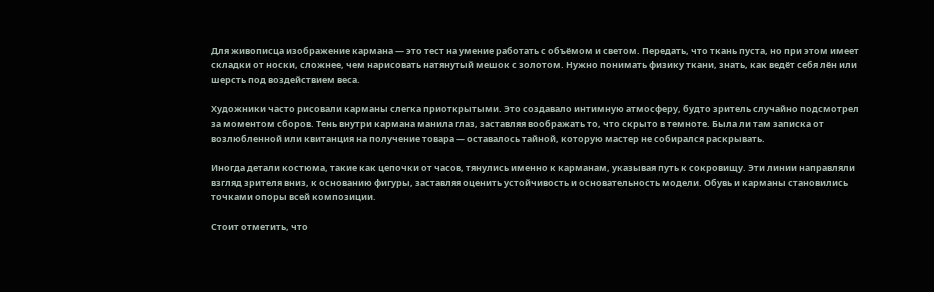Для живописца изображение кармана — это тест на умение работать с объёмом и светом. Передать, что ткань пуста, но при этом имеет складки от носки, сложнее, чем нарисовать натянутый мешок с золотом. Нужно понимать физику ткани, знать, как ведёт себя лён или шерсть под воздействием веса.

Художники часто рисовали карманы слегка приоткрытыми. Это создавало интимную атмосферу, будто зритель случайно подсмотрел за моментом сборов. Тень внутри кармана манила глаз, заставляя воображать то, что скрыто в темноте. Была ли там записка от возлюбленной или квитанция на получение товара — оставалось тайной, которую мастер не собирался раскрывать.

Иногда детали костюма, такие как цепочки от часов, тянулись именно к карманам, указывая путь к сокровищу. Эти линии направляли взгляд зрителя вниз, к основанию фигуры, заставляя оценить устойчивость и основательность модели. Обувь и карманы становились точками опоры всей композиции.

Стоит отметить, что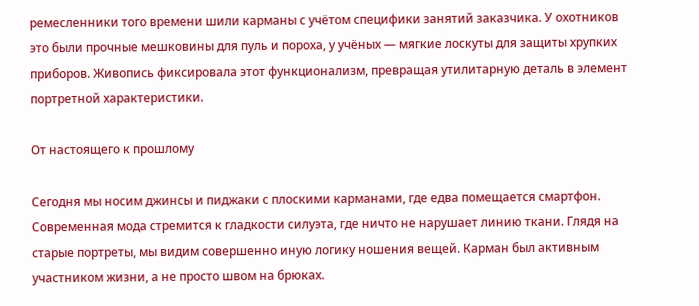ремесленники того времени шили карманы с учётом специфики занятий заказчика. У охотников это были прочные мешковины для пуль и пороха, у учёных — мягкие лоскуты для защиты хрупких приборов. Живопись фиксировала этот функционализм, превращая утилитарную деталь в элемент портретной характеристики.

От настоящего к прошлому

Сегодня мы носим джинсы и пиджаки с плоскими карманами, где едва помещается смартфон. Современная мода стремится к гладкости силуэта, где ничто не нарушает линию ткани. Глядя на старые портреты, мы видим совершенно иную логику ношения вещей. Карман был активным участником жизни, а не просто швом на брюках.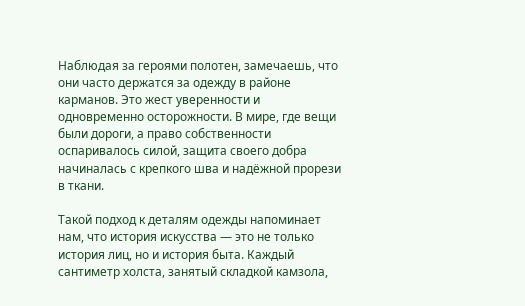Наблюдая за героями полотен, замечаешь, что они часто держатся за одежду в районе карманов. Это жест уверенности и одновременно осторожности. В мире, где вещи были дороги, а право собственности оспаривалось силой, защита своего добра начиналась с крепкого шва и надёжной прорези в ткани.

Такой подход к деталям одежды напоминает нам, что история искусства — это не только история лиц, но и история быта. Каждый сантиметр холста, занятый складкой камзола,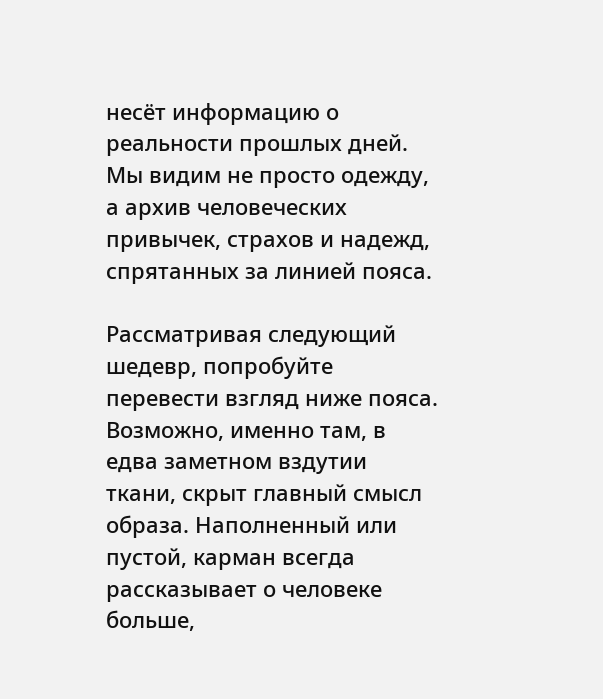несёт информацию о реальности прошлых дней. Мы видим не просто одежду, а архив человеческих привычек, страхов и надежд, спрятанных за линией пояса.

Рассматривая следующий шедевр, попробуйте перевести взгляд ниже пояса. Возможно, именно там, в едва заметном вздутии ткани, скрыт главный смысл образа. Наполненный или пустой, карман всегда рассказывает о человеке больше,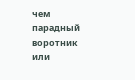чем парадный воротник или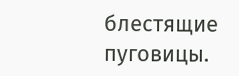блестящие пуговицы.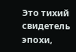Это тихий свидетель эпохи,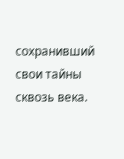сохранивший свои тайны сквозь века.